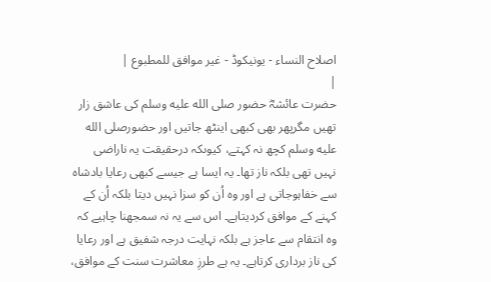اصلاح النساء - یونیکوڈ - غیر موافق للمطبوع |
|
حضرت عائشہؓ حضور صلى الله عليه وسلم کی عاشق زار تھیں مگرپھر بھی کبھی اینٹھ جاتیں اور حضورصلى الله عليه وسلم کچھ نہ کہتے، کیوںکہ درحقیقت یہ ناراضی نہیں تھی بلکہ ناز تھا۔ یہ ایسا ہے جیسے کبھی رعایا بادشاہ سے خفاہوجاتی ہے اور وہ اُن کو سزا نہیں دیتا بلکہ اُن کے کہنے کے موافق کردیتاہے۔ اس سے یہ نہ سمجھنا چاہیے کہ وہ انتقام سے عاجز ہے بلکہ نہایت درجہ شفیق ہے اور رعایا کی ناز برداری کرتاہے۔ یہ ہے طرزِ معاشرت سنت کے موافق،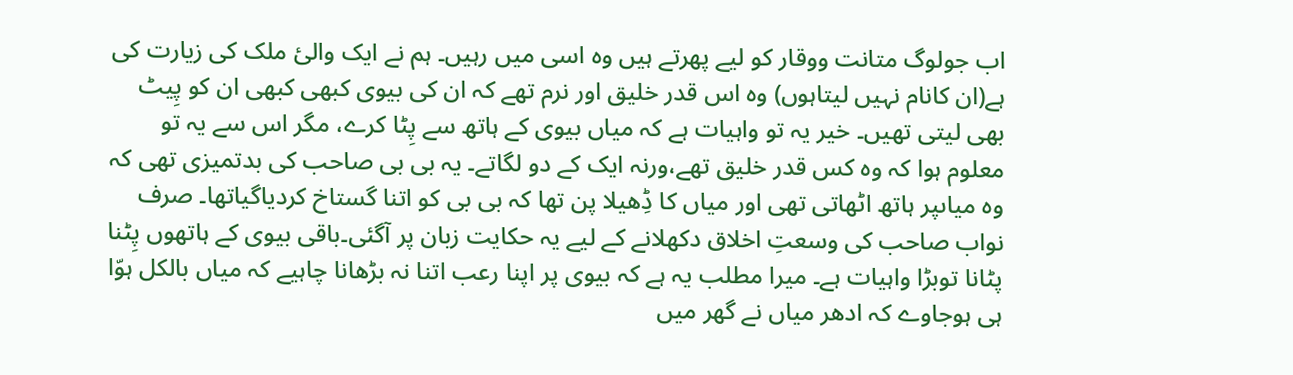اب جولوگ متانت ووقار کو لیے پھرتے ہیں وہ اسی میں رہیں۔ ہم نے ایک والیٔ ملک کی زیارت کی ہے(ان کانام نہیں لیتاہوں) وہ اس قدر خلیق اور نرم تھے کہ ان کی بیوی کبھی کبھی ان کو پِیٹ بھی لیتی تھیں۔ خیر یہ تو واہیات ہے کہ میاں بیوی کے ہاتھ سے پِٹا کرے، مگر اس سے یہ تو معلوم ہوا کہ وہ کس قدر خلیق تھے،ورنہ ایک کے دو لگاتے۔ یہ بی بی صاحب کی بدتمیزی تھی کہ وہ میاںپر ہاتھ اٹھاتی تھی اور میاں کا ڈِھیلا پن تھا کہ بی بی کو اتنا گستاخ کردیاگیاتھا۔ صرف نواب صاحب کی وسعتِ اخلاق دکھلانے کے لیے یہ حکایت زبان پر آگئی۔باقی بیوی کے ہاتھوں پِٹنا پٹانا توبڑا واہیات ہے۔ میرا مطلب یہ ہے کہ بیوی پر اپنا رعب اتنا نہ بڑھانا چاہیے کہ میاں بالکل ہوّا ہی ہوجاوے کہ ادھر میاں نے گھر میں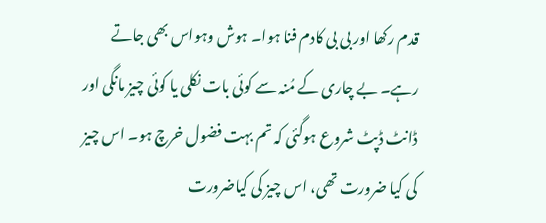قدم رکھا اور بی بی کادم فنا ہوا۔ ہوش وہواس بھی جاتے رہے۔ بے چاری کے مُنہ سے کوئی بات نکلی یا کوئی چیز مانگی اور ڈانٹ ڈپٹ شروع ہوگئی کہ تم بہت فضول خرچ ہو۔ اس چیز کی کیا ضرورت تھی، اس چیز کی کیاضرورت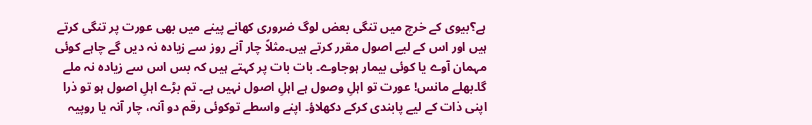ہے؟بیوی کے خرچ میں تنگی بعض لوگ ضروری کھانے پینے میں بھی عورت پر تنگی کرتے ہیں اور اس کے لیے اصول مقرر کرتے ہیں۔مثلاً چار آنے روز سے زیادہ نہ دیں گے چاہے کوئی مہمان آوے یا کوئی بیمار ہوجاوے۔ بات بات پر کہتے ہیں کہ بس اس سے زیادہ نہ ملے گا۔بھلے مانس! عورت تو اہلِ وصول ہے اہلِ اصول نہیں ہے۔ تم بڑے اہلِ اصول ہو تو ذرا اپنی ذات کے لیے پابندی کرکے دکھلاؤ۔ اپنے واسطے توکوئی رقم دو آنہ، چار آنہ یا روپیہ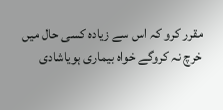مقرر کرو کہ اس سے زیادہ کسی حال میں خرچ نہ کروگے خواہ بیماری ہویاشادی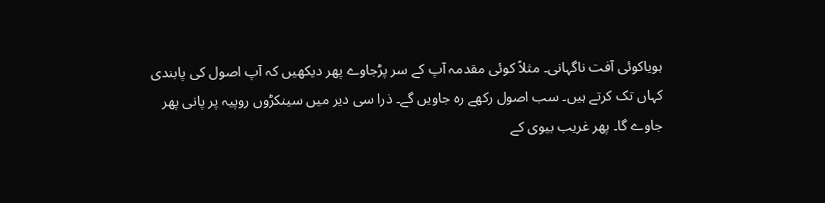ہویاکوئی آفت ناگہانی۔ مثلاً کوئی مقدمہ آپ کے سر پڑجاوے پھر دیکھیں کہ آپ اصول کی پابندی کہاں تک کرتے ہیں۔ سب اصول رکھے رہ جاویں گے۔ ذرا سی دیر میں سینکڑوں روپیہ پر پانی پھر جاوے گا۔ پھر غریب بیوی کے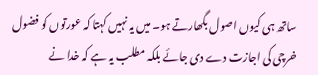ساتھ ہی کیوں اصول بگھارتے ہو۔ میں یہ نہیں کہتا کہ عورتوں کو فضول خرچی کی اجازت دے دی جائے بلکہ مطلب یہ ہے کہ خدا نے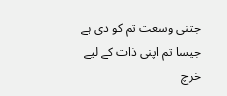جتنی وسعت تم کو دی ہے جیسا تم اپنی ذات کے لیے خرچ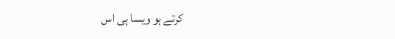کرتے ہو ویسا ہی اس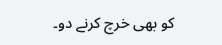کو بھی خرچ کرنے دو۔